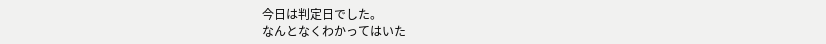今日は判定日でした。
なんとなくわかってはいた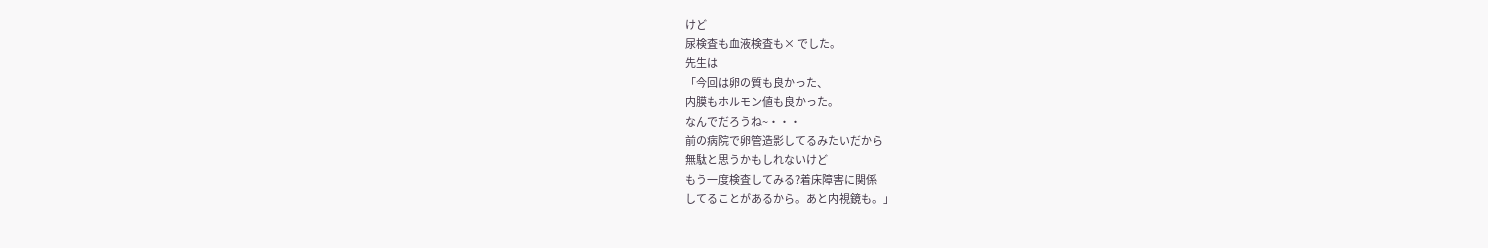けど
尿検査も血液検査も× でした。
先生は
「今回は卵の質も良かった、
内膜もホルモン値も良かった。
なんでだろうね~・・・
前の病院で卵管造影してるみたいだから
無駄と思うかもしれないけど
もう一度検査してみる?着床障害に関係
してることがあるから。あと内視鏡も。」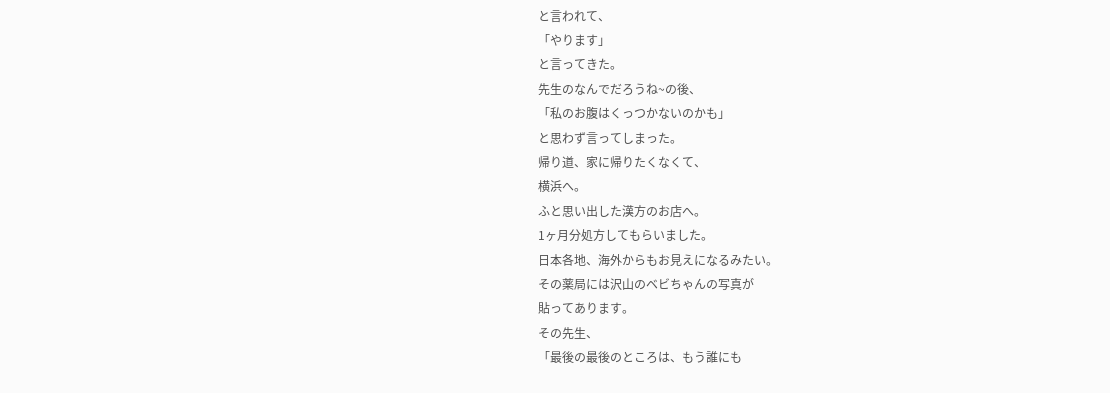と言われて、
「やります」
と言ってきた。
先生のなんでだろうね~の後、
「私のお腹はくっつかないのかも」
と思わず言ってしまった。
帰り道、家に帰りたくなくて、
横浜へ。
ふと思い出した漢方のお店へ。
1ヶ月分処方してもらいました。
日本各地、海外からもお見えになるみたい。
その薬局には沢山のベビちゃんの写真が
貼ってあります。
その先生、
「最後の最後のところは、もう誰にも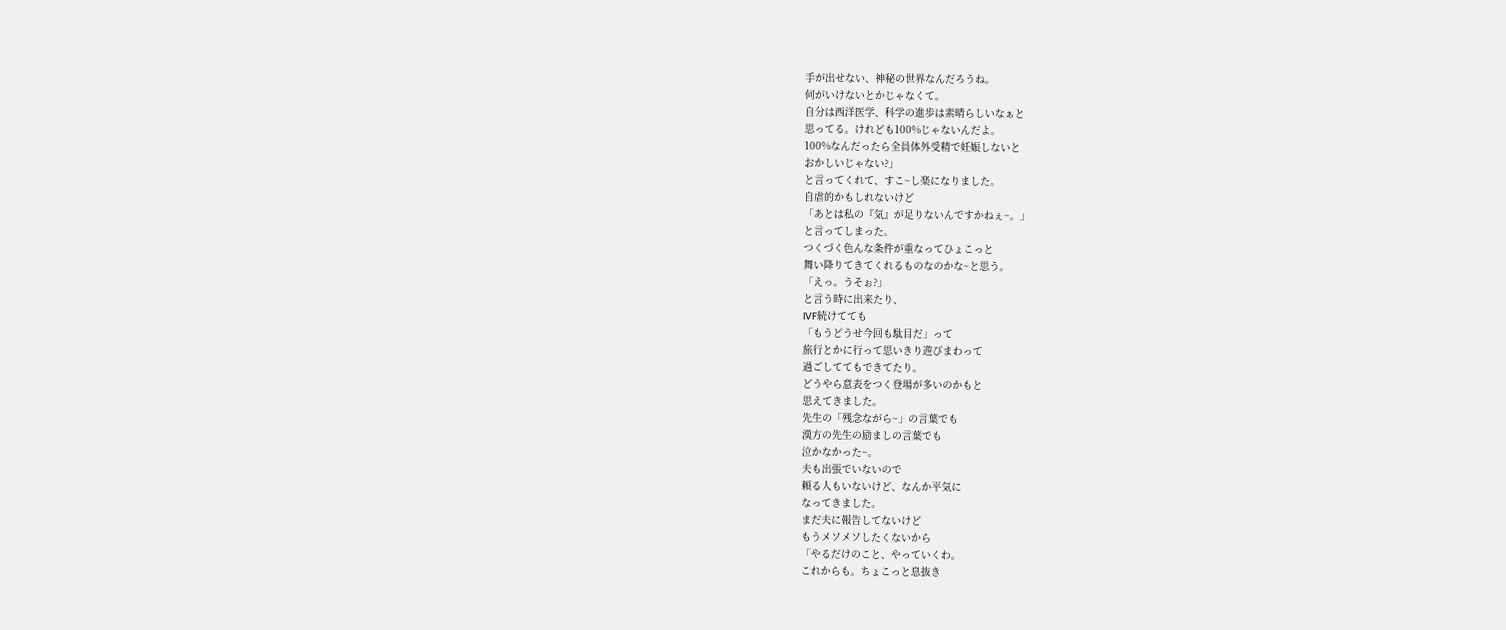手が出せない、神秘の世界なんだろうね。
何がいけないとかじゃなくて。
自分は西洋医学、科学の進歩は素晴らしいなぁと
思ってる。けれども100%じゃないんだよ。
100%なんだったら全員体外受精で妊娠しないと
おかしいじゃない?」
と言ってくれて、すこ~し楽になりました。
自虐的かもしれないけど
「あとは私の『気』が足りないんですかねぇ~。」
と言ってしまった。
つくづく色んな条件が重なってひょこっと
舞い降りてきてくれるものなのかな~と思う。
「えっ。うそぉ?」
と言う時に出来たり、
IVF続けてても
「もうどうせ今回も駄目だ」って
旅行とかに行って思いきり遊びまわって
過ごしててもできてたり。
どうやら意表をつく登場が多いのかもと
思えてきました。
先生の「残念ながら~」の言葉でも
漢方の先生の励ましの言葉でも
泣かなかった~。
夫も出張でいないので
頼る人もいないけど、なんか平気に
なってきました。
まだ夫に報告してないけど
もうメソメソしたくないから
「やるだけのこと、やっていくわ。
これからも。ちょこっと息抜き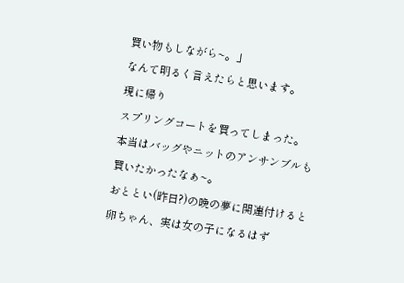買い物もしながら~。」
なんて明るく言えたらと思います。
現に帰り
スプリングコートを買ってしまった。
本当はバッグやニットのアンサンブルも
買いたかったなぁ~。
おととい(昨日?)の晩の夢に関連付けると
卵ちゃん、実は女の子になるはず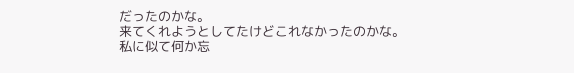だったのかな。
来てくれようとしてたけどこれなかったのかな。
私に似て何か忘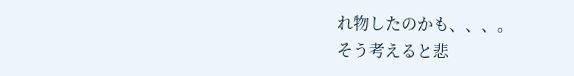れ物したのかも、、、。
そう考えると悲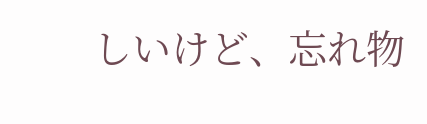しいけど、忘れ物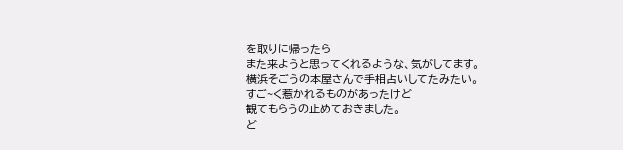を取りに帰ったら
また来ようと思ってくれるような、気がしてます。
横浜そごうの本屋さんで手相占いしてたみたい。
すご~く惹かれるものがあったけど
観てもらうの止めておきました。
ど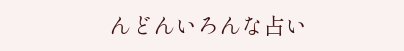んどんいろんな占い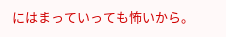にはまっていっても怖いから。